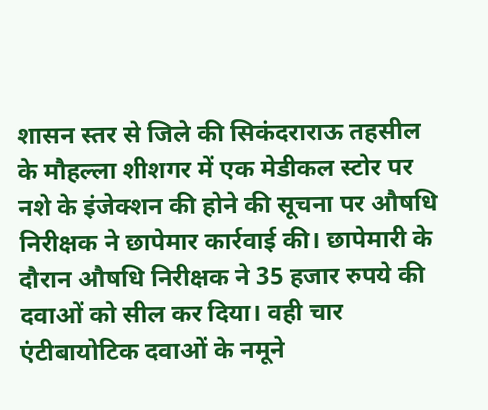शासन स्तर से जिले की सिकंदराराऊ तहसील के मौहल्ला शीशगर में एक मेडीकल स्टोर पर नशे के इंजेक्शन की होने की सूचना पर औषधि निरीक्षक ने छापेमार कार्रवाई की। छापेमारी के दौरान औषधि निरीक्षक ने 35 हजार रुपये की दवाओं को सील कर दिया। वही चार एंटीबायोटिक दवाओं के नमूने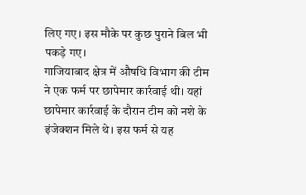लिए गए। इस मौके पर कुछ पुराने बिल भी पकड़े गए।
गाजियाबाद क्षेत्र में औषधि विभाग की टीम ने एक फर्म पर छापेमार कार्रवाई थी। यहां छापेमार कार्रवाई के दौरान टीम को नशे के इंजेक्शन मिले थे। इस फर्म से यह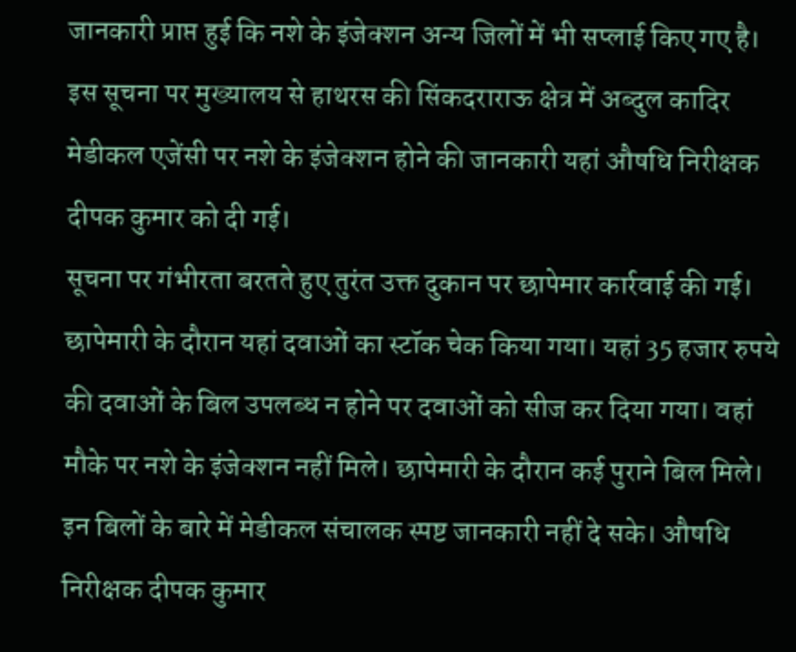जानकारी प्राप्त हुई कि नशे के इंजेक्शन अन्य जिलों में भी सप्लाई किए गए है। इस सूचना पर मुख्यालय से हाथरस की सिंकदराराऊ क्षेत्र में अब्दुल कादिर मेडीकल एजेंसी पर नशे के इंजेक्शन होने की जानकारी यहां औषधि निरीक्षक दीपक कुमार को दी गई।
सूचना पर गंभीरता बरतते हुए तुरंत उक्त दुकान पर छापेमार कार्रवाई की गई। छापेमारी के दौरान यहां दवाओं का स्टॉक चेक किया गया। यहां 35 हजार रुपये की दवाओं के बिल उपलब्ध न होने पर दवाओं को सीज कर दिया गया। वहां मौके पर नशे के इंजेक्शन नहीं मिले। छापेमारी के दौरान कई पुराने बिल मिले। इन बिलों के बारे में मेडीकल संचालक स्पष्ट जानकारी नहीं दे सके। औषधि निरीक्षक दीपक कुमार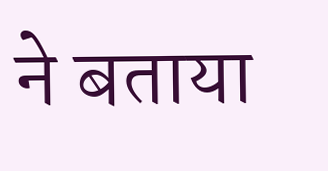ने बताया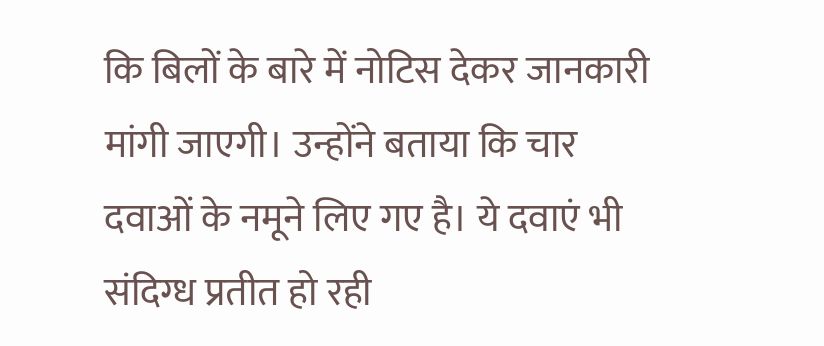कि बिलों के बारे में नोटिस देकर जानकारी मांगी जाएगी। उन्होंने बताया कि चार दवाओं के नमूने लिए गए है। ये दवाएं भी संदिग्ध प्रतीत हो रही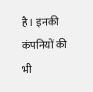है। इनकी कंपनियों की भी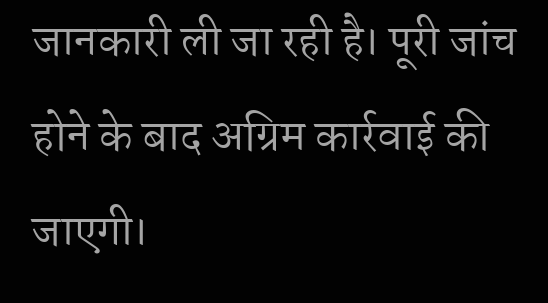जानकारी ली जा रही है। पूरी जांच होने के बाद अग्रिम कार्रवाई की जाएगी।